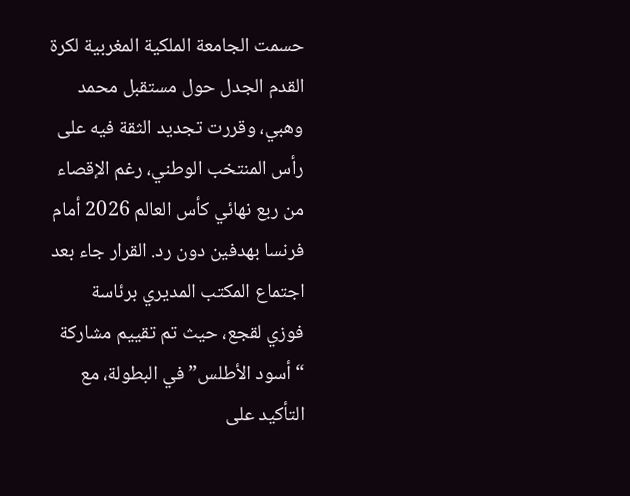حسمت الجامعة الملكية المغربية لكرة القدم الجدل حول مستقبل محمد وهبي، وقررت تجديد الثقة فيه على رأس المنتخب الوطني، رغم الإقصاء من ربع نهائي كأس العالم 2026 أمام فرنسا بهدفين دون رد. القرار جاء بعد اجتماع المكتب المديري برئاسة فوزي لقجع، حيث تم تقييم مشاركة “أسود الأطلس” في البطولة، مع التأكيد على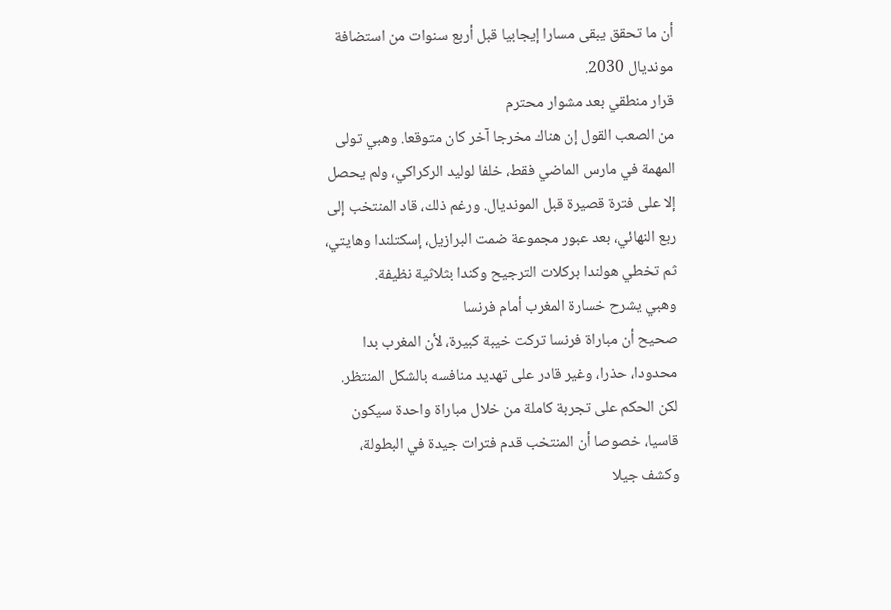أن ما تحقق يبقى مسارا إيجابيا قبل أربع سنوات من استضافة مونديال 2030.
قرار منطقي بعد مشوار محترم
من الصعب القول إن هناك مخرجا آخر كان متوقعا. وهبي تولى المهمة في مارس الماضي فقط، خلفا لوليد الركراكي، ولم يحصل إلا على فترة قصيرة قبل المونديال. ورغم ذلك، قاد المنتخب إلى ربع النهائي، بعد عبور مجموعة ضمت البرازيل، إسكتلندا وهايتي، ثم تخطي هولندا بركلات الترجيح وكندا بثلاثية نظيفة.
وهبي يشرح خسارة المغرب أمام فرنسا
صحيح أن مباراة فرنسا تركت خيبة كبيرة، لأن المغرب بدا محدودا، حذرا، وغير قادر على تهديد منافسه بالشكل المنتظر. لكن الحكم على تجربة كاملة من خلال مباراة واحدة سيكون قاسيا، خصوصا أن المنتخب قدم فترات جيدة في البطولة، وكشف جيلا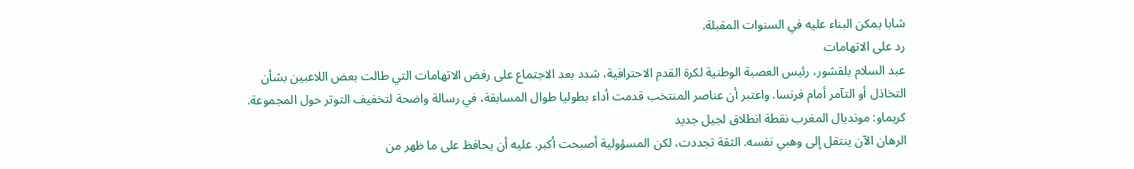شابا يمكن البناء عليه في السنوات المقبلة.
رد على الاتهامات
عبد السلام بلقشور، رئيس العصبة الوطنية لكرة القدم الاحترافية، شدد بعد الاجتماع على رفض الاتهامات التي طالت بعض اللاعبين بشأن التخاذل أو التآمر أمام فرنسا. واعتبر أن عناصر المنتخب قدمت أداء بطوليا طوال المسابقة، في رسالة واضحة لتخفيف التوتر حول المجموعة.
كريماو: مونديال المغرب نقطة انطلاق لجيل جديد
الرهان الآن ينتقل إلى وهبي نفسه. الثقة تجددت، لكن المسؤولية أصبحت أكبر. عليه أن يحافظ على ما ظهر من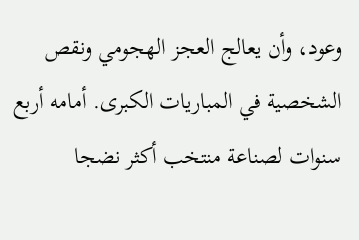وعود، وأن يعالج العجز الهجومي ونقص الشخصية في المباريات الكبرى. أمامه أربع سنوات لصناعة منتخب أكثر نضجا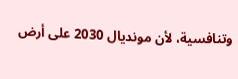وتنافسية، لأن مونديال 2030 على أرض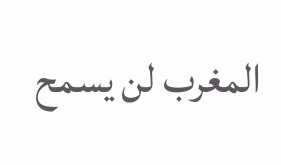المغرب لن يسمح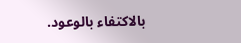بالاكتفاء بالوعود.